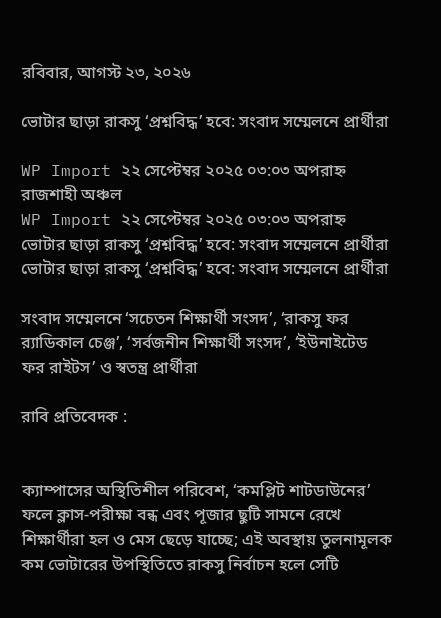রবিবার, আগস্ট ২৩, ২০২৬

ভোটার ছাড়া রাকসু ‘প্রশ্নবিদ্ধ’ হবে: সংবাদ সম্মেলনে প্রার্থীরা

WP Import ২২ সেপ্টেম্বর ২০২৫ ০৩:০৩ অপরাহ্ন রাজশাহী অঞ্চল
WP Import ২২ সেপ্টেম্বর ২০২৫ ০৩:০৩ অপরাহ্ন
ভোটার ছাড়া রাকসু ‘প্রশ্নবিদ্ধ’ হবে: সংবাদ সম্মেলনে প্রার্থীরা
ভোটার ছাড়া রাকসু ‘প্রশ্নবিদ্ধ’ হবে: সংবাদ সম্মেলনে প্রার্থীরা

সংবাদ সম্মেলনে ‘সচেতন শিক্ষার্থী সংসদ’, ‘রাকসু ফর র‌্যাডিকাল চেঞ্জ’, ‘সর্বজনীন শিক্ষার্থী সংসদ’, ‘ইউনাইটেড ফর রাইটস’ ও স্বতন্ত্র প্রার্থীরা

রাবি প্রতিবেদক :


ক্যাম্পাসের অস্থিতিশীল পরিবেশ, ‘কমপ্লিট শাটডাউনের’ ফলে ক্লাস-পরীক্ষা বন্ধ এবং পূজার ছুটি সামনে রেখে শিক্ষার্থীরা হল ও মেস ছেড়ে যাচ্ছে; এই অবস্থায় তুলনামূলক কম ভোটারের উপস্থিতিতে রাকসু নির্বাচন হলে সেটি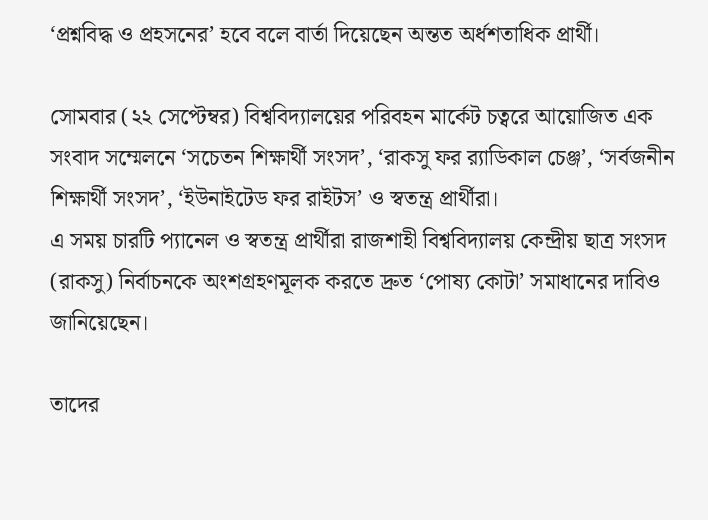‘প্রশ্নবিদ্ধ ও প্রহসনের’ হবে বলে বার্তা দিয়েছেন অন্তত অর্ধশতাধিক প্রার্থী।

সোমবার (২২ সেপ্টেম্বর) বিশ্ববিদ্যালয়ের পরিবহন মার্কেট চত্বরে আয়োজিত এক সংবাদ সম্মেলনে ‘সচেতন শিক্ষার্থী সংসদ’, ‘রাকসু ফর র‌্যাডিকাল চেঞ্জ’, ‘সর্বজনীন শিক্ষার্থী সংসদ’, ‘ইউনাইটেড ফর রাইটস’ ও স্বতন্ত্র প্রার্থীরা।
এ সময় চারটি প্যানেল ও স্বতন্ত্র প্রার্থীরা রাজশাহী বিশ্ববিদ্যালয় কেন্দ্রীয় ছাত্র সংসদ (রাকসু) নির্বাচনকে অংশগ্রহণমূলক করতে দ্রুত ‘পোষ্য কোটা’ সমাধানের দাবিও জানিয়েছেন।

তাদের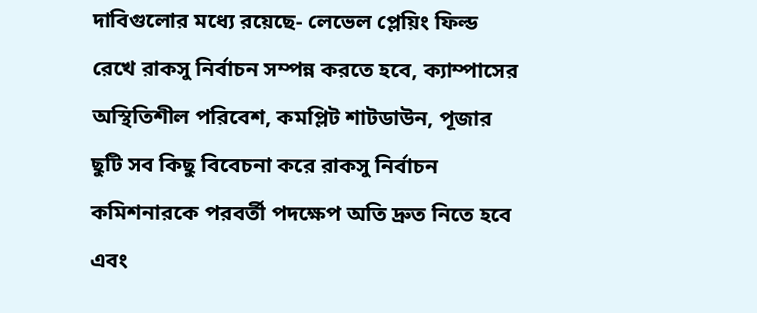দাবিগুলোর মধ্যে রয়েছে- লেভেল প্লেয়িং ফিল্ড রেখে রাকসু নির্বাচন সম্পন্ন করতে হবে, ক্যাম্পাসের অস্থিতিশীল পরিবেশ, কমপ্লিট শাটডাউন, পূজার ছুটি সব কিছু বিবেচনা করে রাকসু নির্বাচন কমিশনারকে পরবর্তী পদক্ষেপ অতি দ্রুত নিতে হবে এবং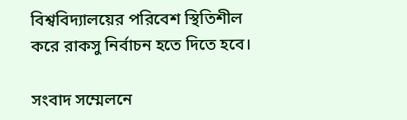বিশ্ববিদ্যালয়ের পরিবেশ স্থিতিশীল করে রাকসু নির্বাচন হতে দিতে হবে।

সংবাদ সম্মেলনে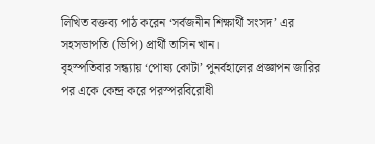লিখিত বক্তব্য পাঠ করেন ‘সর্বজনীন শিক্ষার্থী সংসদ’ এর সহসভাপতি (ভিপি) প্রার্থী তাসিন খান।
বৃহস্পতিবার সন্ধ্যায় ‘পোষ্য কোটা’ পুনর্বহালের প্রজ্ঞাপন জারির পর একে কেন্দ্র করে পরস্পরবিরোধী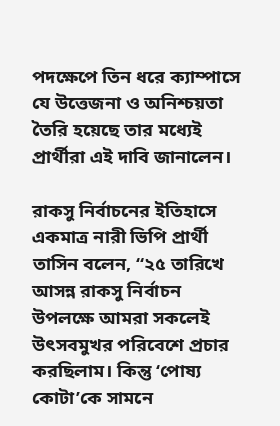পদক্ষেপে তিন ধরে ক্যাম্পাসে যে উত্তেজনা ও অনিশ্চয়তা তৈরি হয়েছে তার মধ্যেই প্রার্থীরা এই দাবি জানালেন।

রাকসু নির্বাচনের ইতিহাসে একমাত্র নারী ভিপি প্রার্থী তাসিন বলেন, “২৫ তারিখে আসন্ন রাকসু নির্বাচন উপলক্ষে আমরা সকলেই উৎসবমুখর পরিবেশে প্রচার করছিলাম। কিন্তু ‘পোষ্য কোটা’কে সামনে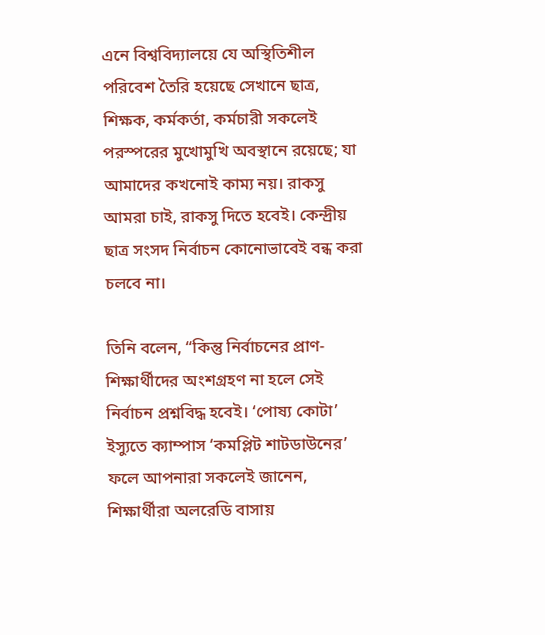এনে বিশ্ববিদ্যালয়ে যে অস্থিতিশীল পরিবেশ তৈরি হয়েছে সেখানে ছাত্র, শিক্ষক, কর্মকর্তা, কর্মচারী সকলেই পরস্পরের মুখোমুখি অবস্থানে রয়েছে; যা আমাদের কখনোই কাম্য নয়। রাকসু আমরা চাই, রাকসু দিতে হবেই। কেন্দ্রীয় ছাত্র সংসদ নির্বাচন কোনোভাবেই বন্ধ করা চলবে না।

তিনি বলেন, “কিন্তু নির্বাচনের প্রাণ- শিক্ষার্থীদের অংশগ্রহণ না হলে সেই নির্বাচন প্রশ্নবিদ্ধ হবেই। ‘পোষ্য কোটা’ ইস্যুতে ক্যাম্পাস ‘কমপ্লিট শাটডাউনের’ ফলে আপনারা সকলেই জানেন, শিক্ষার্থীরা অলরেডি বাসায়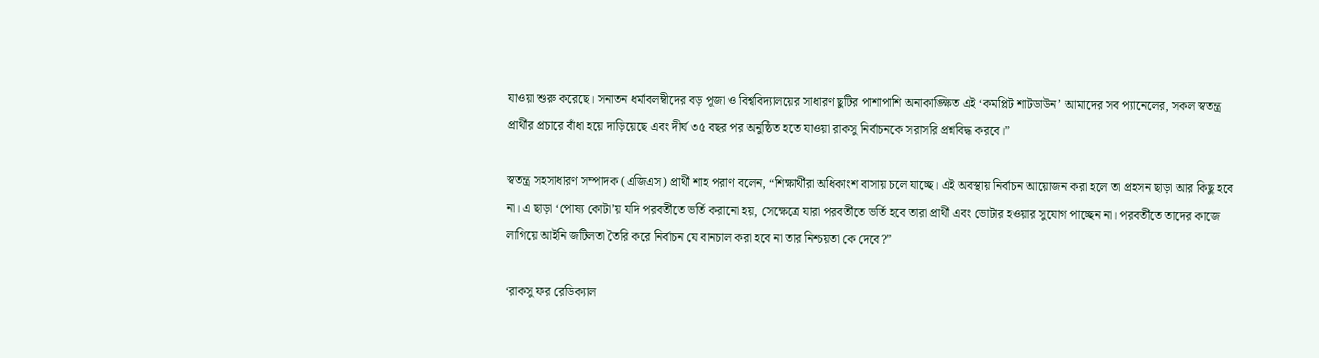যাওয়া শুরু করেছে। সনাতন ধর্মাবলম্বীদের বড় পূজা ও বিশ্ববিদ্যালয়ের সাধারণ ছুটির পাশাপাশি অনাকাঙ্ক্ষিত এই ‘কমপ্লিট শাটডাউন’ আমাদের সব প্যানেলের, সকল স্বতন্ত্র প্রার্থীর প্রচারে বাঁধা হয়ে দাড়িয়েছে এবং দীর্ঘ ৩৫ বছর পর অনুষ্ঠিত হতে যাওয়া রাকসু নির্বাচনকে সরাসরি প্রশ্নবিদ্ধ করবে।”

স্বতন্ত্র সহসাধারণ সম্পাদক (এজিএস) প্রার্থী শাহ পরাণ বলেন, “শিক্ষার্থীরা অধিকাংশ বাসায় চলে যাচ্ছে। এই অবস্থায় নির্বাচন আয়োজন করা হলে তা প্রহসন ছাড়া আর কিছু হবে না। এ ছাড়া ‘পোষ্য কোটা’য় যদি পরবর্তীতে ভর্তি করানো হয়, সেক্ষেত্রে যারা পরবর্তীতে ভর্তি হবে তারা প্রার্থী এবং ভোটার হওয়ার সুযোগ পাচ্ছেন না। পরবর্তীতে তাদের কাজে লাগিয়ে আইনি জটিলতা তৈরি করে নির্বাচন যে বানচাল করা হবে না তার নিশ্চয়তা কে দেবে?”

‘রাকসু ফর রেডিক্যাল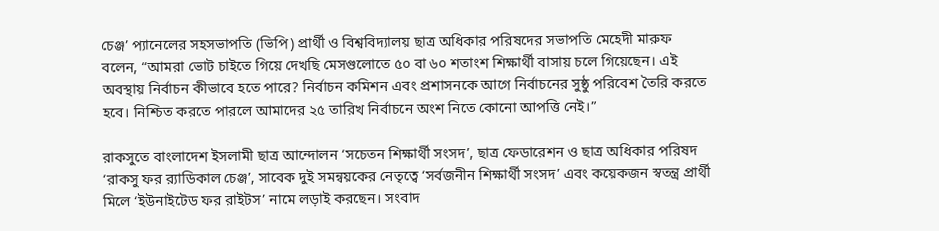চেঞ্জ’ প্যানেলের সহসভাপতি (ভিপি) প্রার্থী ও বিশ্ববিদ্যালয় ছাত্র অধিকার পরিষদের সভাপতি মেহেদী মারুফ বলেন, “আমরা ভোট চাইতে গিয়ে দেখছি মেসগুলোতে ৫০ বা ৬০ শতাংশ শিক্ষার্থী বাসায় চলে গিয়েছেন। এই অবস্থায় নির্বাচন কীভাবে হতে পারে? নির্বাচন কমিশন এবং প্রশাসনকে আগে নির্বাচনের সুষ্ঠু পরিবেশ তৈরি করতে হবে। নিশ্চিত করতে পারলে আমাদের ২৫ তারিখ নির্বাচনে অংশ নিতে কোনো আপত্তি নেই।”

রাকসুতে বাংলাদেশ ইসলামী ছাত্র আন্দোলন ‘সচেতন শিক্ষার্থী সংসদ’, ছাত্র ফেডারেশন ও ছাত্র অধিকার পরিষদ ‘রাকসু ফর র‌্যাডিকাল চেঞ্জ’, সাবেক দুই সমন্বয়কের নেতৃত্বে ‘সর্বজনীন শিক্ষার্থী সংসদ’ এবং কয়েকজন স্বতন্ত্র প্রার্থী মিলে ‘ইউনাইটেড ফর রাইটস’ নামে লড়াই করছেন। সংবাদ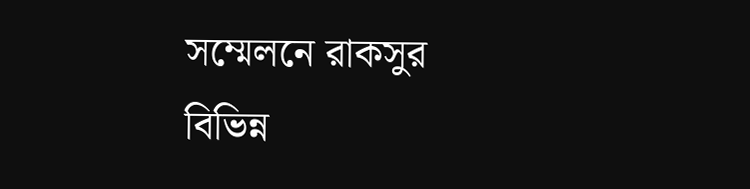সম্মেলনে রাকসুর বিভিন্ন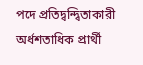পদে প্রতিদ্বন্দ্বিতাকারী অর্ধশতাধিক প্রার্থী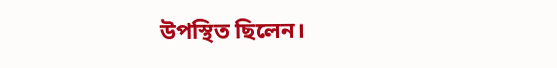উপস্থিত ছিলেন।